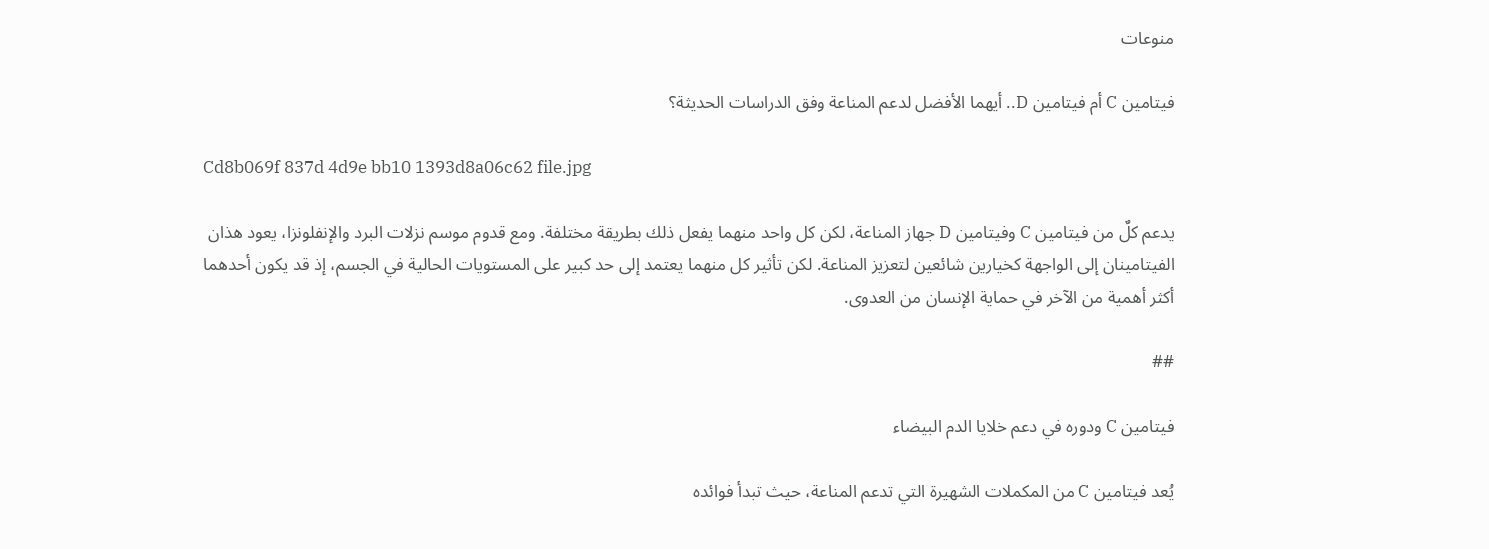منوعات

فيتامين C أم فيتامين D.. أيهما الأفضل لدعم المناعة وفق الدراسات الحديثة؟

Cd8b069f 837d 4d9e bb10 1393d8a06c62 file.jpg

يدعم كلٌ من فيتامين C وفيتامين D جهاز المناعة، لكن كل واحد منهما يفعل ذلك بطريقة مختلفة. ومع قدوم موسم نزلات البرد والإنفلونزا، يعود هذان الفيتامينان إلى الواجهة كخيارين شائعين لتعزيز المناعة. لكن تأثير كل منهما يعتمد إلى حد كبير على المستويات الحالية في الجسم، إذ قد يكون أحدهما أكثر أهمية من الآخر في حماية الإنسان من العدوى.

##

فيتامين C ودوره في دعم خلايا الدم البيضاء

يُعد فيتامين C من المكملات الشهيرة التي تدعم المناعة، حيث تبدأ فوائده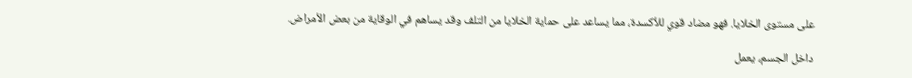على مستوى الخلايا. فهو مضاد قوي للأكسدة، مما يساعد على حماية الخلايا من التلف وقد يساهم في الوقاية من بعض الأمراض.

داخل الجسم، يعمل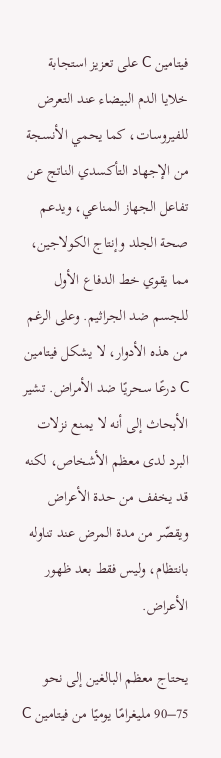فيتامين C على تعزيز استجابة خلايا الدم البيضاء عند التعرض للفيروسات، كما يحمي الأنسجة من الإجهاد التأكسدي الناتج عن تفاعل الجهاز المناعي، ويدعم صحة الجلد وإنتاج الكولاجين، مما يقوي خط الدفاع الأول للجسم ضد الجراثيم. وعلى الرغم من هذه الأدوار، لا يشكل فيتامين C درعًا سحريًا ضد الأمراض. تشير الأبحاث إلى أنه لا يمنع نزلات البرد لدى معظم الأشخاص، لكنه قد يخفف من حدة الأعراض ويقصّر من مدة المرض عند تناوله بانتظام، وليس فقط بعد ظهور الأعراض.

يحتاج معظم البالغين إلى نحو 75–90 مليغرامًا يوميًا من فيتامين C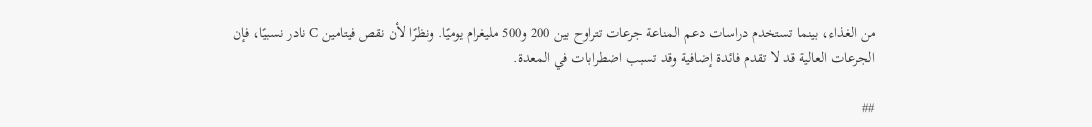من الغذاء، بينما تستخدم دراسات دعم المناعة جرعات تتراوح بين 200 و500 مليغرام يوميًا. ونظرًا لأن نقص فيتامين C نادر نسبيًا، فإن الجرعات العالية قد لا تقدم فائدة إضافية وقد تسبب اضطرابات في المعدة.

##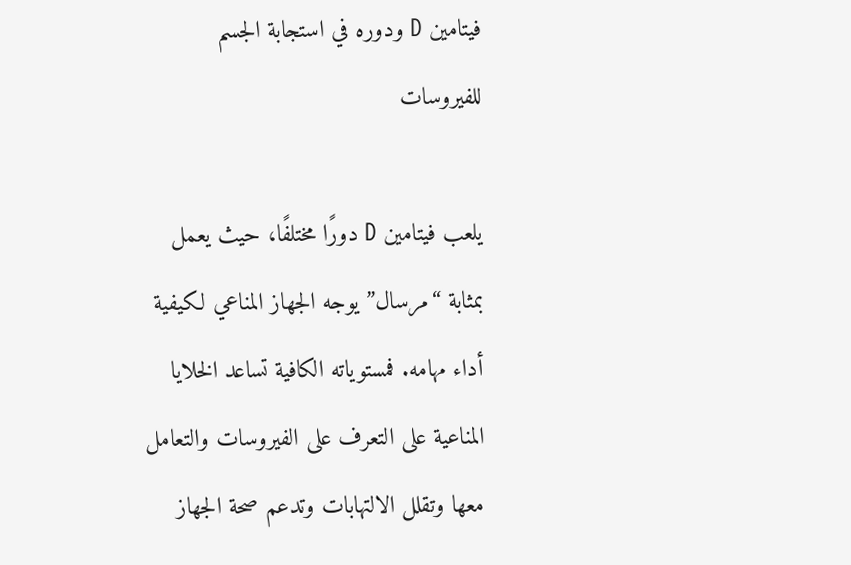فيتامين D ودوره في استجابة الجسم للفيروسات

يلعب فيتامين D دورًا مختلفًا، حيث يعمل بمثابة “مرسال” يوجه الجهاز المناعي لكيفية أداء مهامه. فمستوياته الكافية تساعد الخلايا المناعية على التعرف على الفيروسات والتعامل معها وتقلل الالتهابات وتدعم صحة الجهاز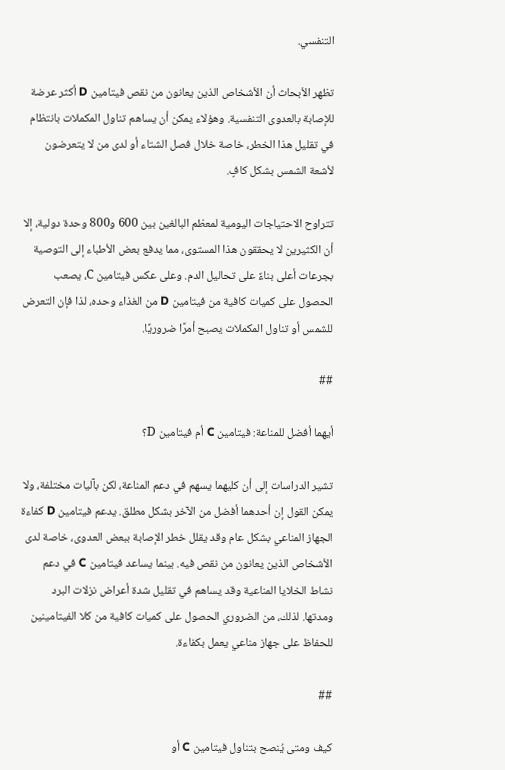التنفسي.

تظهر الأبحاث أن الأشخاص الذين يعانون من نقص فيتامين D أكثر عرضة للإصابة بالعدوى التنفسية. وهؤلاء يمكن أن يساهم تناول المكملات بانتظام في تقليل هذا الخطر، خاصة خلال فصل الشتاء أو لدى من لا يتعرضون لأشعة الشمس بشكل كافٍ.

تتراوح الاحتياجات اليومية لمعظم البالغين بين 600 و800 وحدة دولية، إلا أن الكثيرين لا يحققون هذا المستوى، مما يدفع بعض الأطباء إلى التوصية بجرعات أعلى بناءً على تحاليل الدم. وعلى عكس فيتامين C، يصعب الحصول على كميات كافية من فيتامين D من الغذاء وحده، لذا فإن التعرض للشمس أو تناول المكملات يصبح أمرًا ضروريًا.

##

أيهما أفضل للمناعة: فيتامين C أم فيتامين D؟

تشير الدراسات إلى أن كليهما يسهم في دعم المناعة، لكن بآليات مختلفة، ولا يمكن القول إن أحدهما أفضل من الآخر بشكل مطلق. يدعم فيتامين D كفاءة الجهاز المناعي بشكل عام وقد يقلل خطر الإصابة ببعض العدوى، خاصة لدى الأشخاص الذين يعانون من نقص فيه. بينما يساعد فيتامين C في دعم نشاط الخلايا المناعية وقد يساهم في تقليل شدة أعراض نزلات البرد ومدتها. لذلك، من الضروري الحصول على كميات كافية من كلا الفيتامينين للحفاظ على جهاز مناعي يعمل بكفاءة.

##

كيف ومتى يُنصح بتناول فيتامين C أو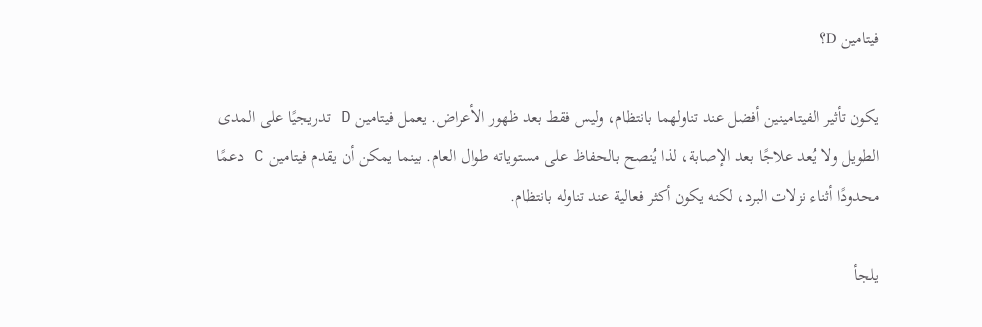فيتامين D؟

يكون تأثير الفيتامينين أفضل عند تناولهما بانتظام، وليس فقط بعد ظهور الأعراض. يعمل فيتامين D تدريجيًا على المدى الطويل ولا يُعد علاجًا بعد الإصابة، لذا يُنصح بالحفاظ على مستوياته طوال العام. بينما يمكن أن يقدم فيتامين C دعمًا محدودًا أثناء نزلات البرد، لكنه يكون أكثر فعالية عند تناوله بانتظام.

يلجأ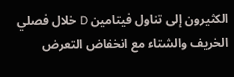الكثيرون إلى تناول فيتامين D خلال فصلي الخريف والشتاء مع انخفاض التعرض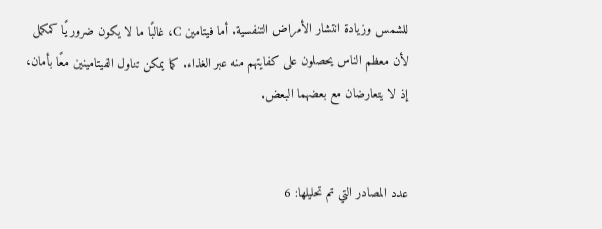للشمس وزيادة انتشار الأمراض التنفسية. أما فيتامين C، غالبًا ما لا يكون ضروريًا كمكمل لأن معظم الناس يحصلون على كفايتهم منه عبر الغذاء. كما يمكن تناول الفيتامينين معًا بأمان، إذ لا يتعارضان مع بعضهما البعض.


عدد المصادر التي تم تحليلها: 6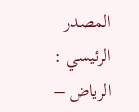المصدر الرئيسي : الرياض –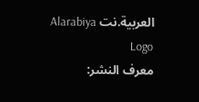العربية.نت Alarabiya Logo
معرف النشر: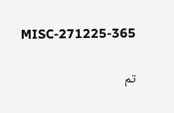MISC-271225-365

تم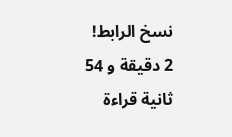نسخ الرابط!
2 دقيقة و 54 ثانية قراءة